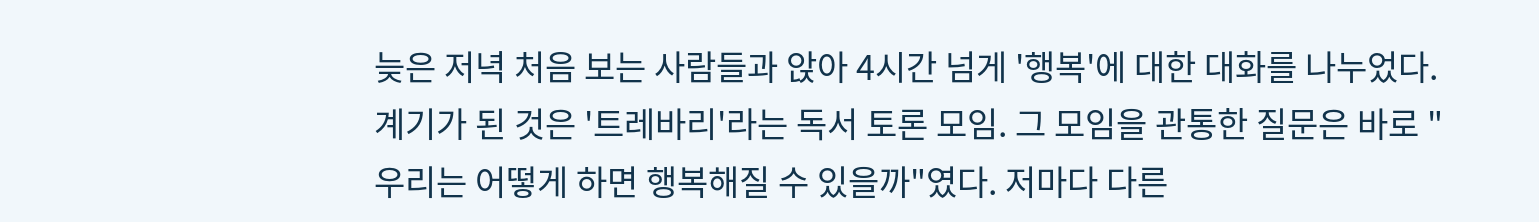늦은 저녁 처음 보는 사람들과 앉아 4시간 넘게 '행복'에 대한 대화를 나누었다. 계기가 된 것은 '트레바리'라는 독서 토론 모임. 그 모임을 관통한 질문은 바로 "우리는 어떻게 하면 행복해질 수 있을까"였다. 저마다 다른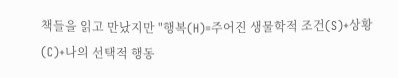책들을 읽고 만났지만 "행복(H)=주어진 생물학적 조건(S)+상황(C)+나의 선택적 행동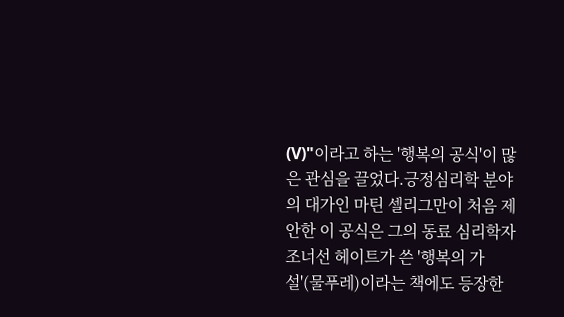(V)"이라고 하는 '행복의 공식'이 많은 관심을 끌었다.긍정심리학 분야의 대가인 마틴 셀리그만이 처음 제안한 이 공식은 그의 동료 심리학자 조너선 헤이트가 쓴 '행복의 가설'(물푸레)이라는 책에도 등장한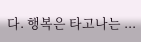다. 행복은 타고나는 ...